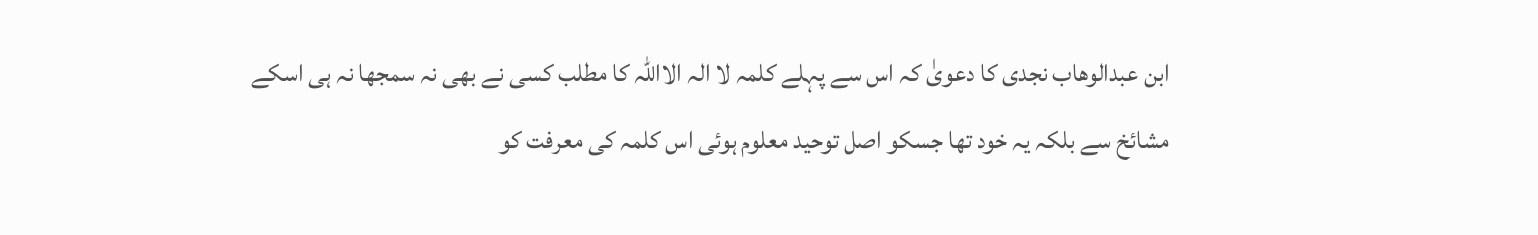ابن عبدالوھاب نجدی کا دعویٰ کہ اس سے پہلے کلمہ لا الہ الااللہ کا مطلب کسی نے بھی نہ سمجھا نہ ہی اسکے مشائخ سے بلکہ یہ خود تھا جسکو اصل توحید معلوم ہوئی اس کلمہ کی معرفت کو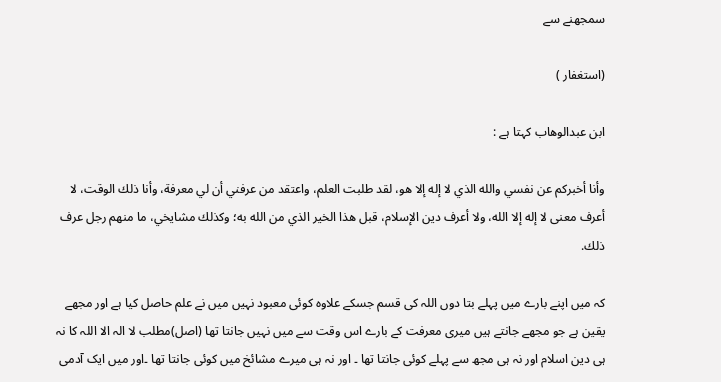سمجھنے سے

(استغفار )

ابن عبدالوھاب کہتا ہے :

وأنا أخبركم عن نفسي والله الذي لا إله إلا هو، لقد طلبت العلم، واعتقد من عرفني أن لي معرفة، وأنا ذلك الوقت، لا أعرف معنى لا إله إلا الله، ولا أعرف دين الإسلام، قبل هذا الخير الذي من الله به؛ وكذلك مشايخي، ما منهم رجل عرف ذلك.

کہ میں اپنے بارے میں پہلے بتا دوں اللہ کی قسم جسکے علاوہ کوئی معبود نہیں میں نے علم حاصل کیا ہے اور مجھے یقین ہے جو مجھے جانتے ہیں میری معرفت کے بارے اس وقت سے میں نہیں جانتا تھا (اصل)مطلب لا الہ الا اللہ کا نہ ہی دین اسلام اور نہ ہی مجھ سے پہلے کوئی جانتا تھا ۔ اور نہ ہی میرے مشائخ میں کوئی جانتا تھا ۔اور میں ایک آدمی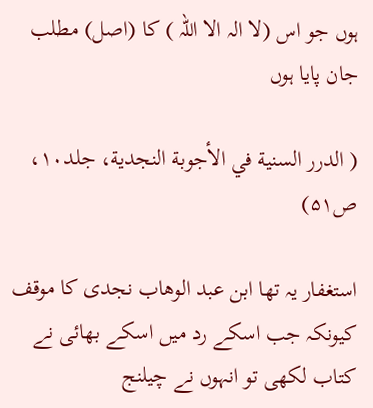ہوں جو اس (لا الہ الا اللہ ) کا (اصل) مطلب جان پایا ہوں

( الدرر السنية في الأجوبة النجدية، جلد۱۰، ص۵۱)

استغفار یہ تھا ابن عبد الوھاب نجدی کا موقف کیونکہ جب اسکے رد میں اسکے بھائی نے کتاب لکھی تو انہوں نے چیلنج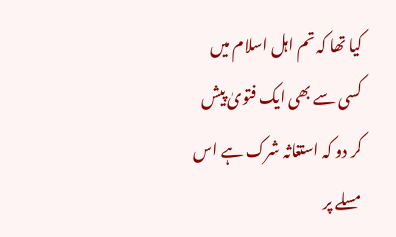کیا تھا کہ تم اہل اسلام میں کسی سے بھی ایک فتویٰ پیش کر دو کہ استغاثہ شرک ہے اس مسلے پر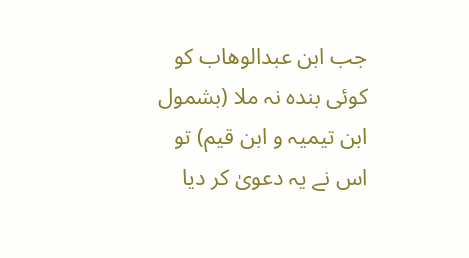جب ابن عبدالوھاب کو کوئی بندہ نہ ملا (بشمول ابن تیمیہ و ابن قیم) تو اس نے یہ دعویٰ کر دیا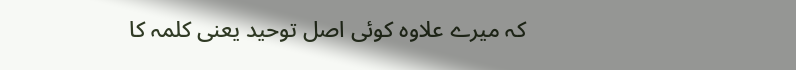کہ میرے علاوہ کوئی اصل توحید یعنی کلمہ کا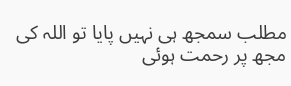مطلب سمجھ ہی نہیں پایا تو اللہ کی مجھ پر رحمت ہوئی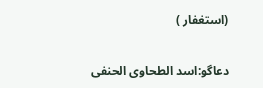(استغفار )

دعاگو:اسد الطحاوی الحنفی